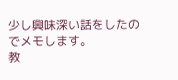少し興味深い話をしたのでメモします。
教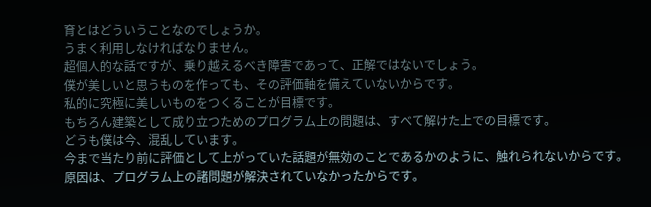育とはどういうことなのでしょうか。
うまく利用しなければなりません。
超個人的な話ですが、乗り越えるべき障害であって、正解ではないでしょう。
僕が美しいと思うものを作っても、その評価軸を備えていないからです。
私的に究極に美しいものをつくることが目標です。
もちろん建築として成り立つためのプログラム上の問題は、すべて解けた上での目標です。
どうも僕は今、混乱しています。
今まで当たり前に評価として上がっていた話題が無効のことであるかのように、触れられないからです。
原因は、プログラム上の諸問題が解決されていなかったからです。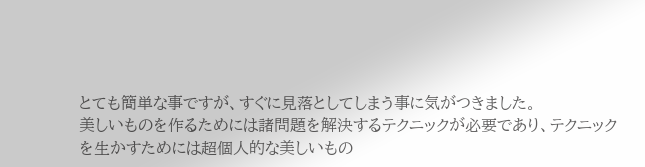とても簡単な事ですが、すぐに見落としてしまう事に気がつきました。
美しいものを作るためには諸問題を解決するテクニックが必要であり、テクニックを生かすためには超個人的な美しいもの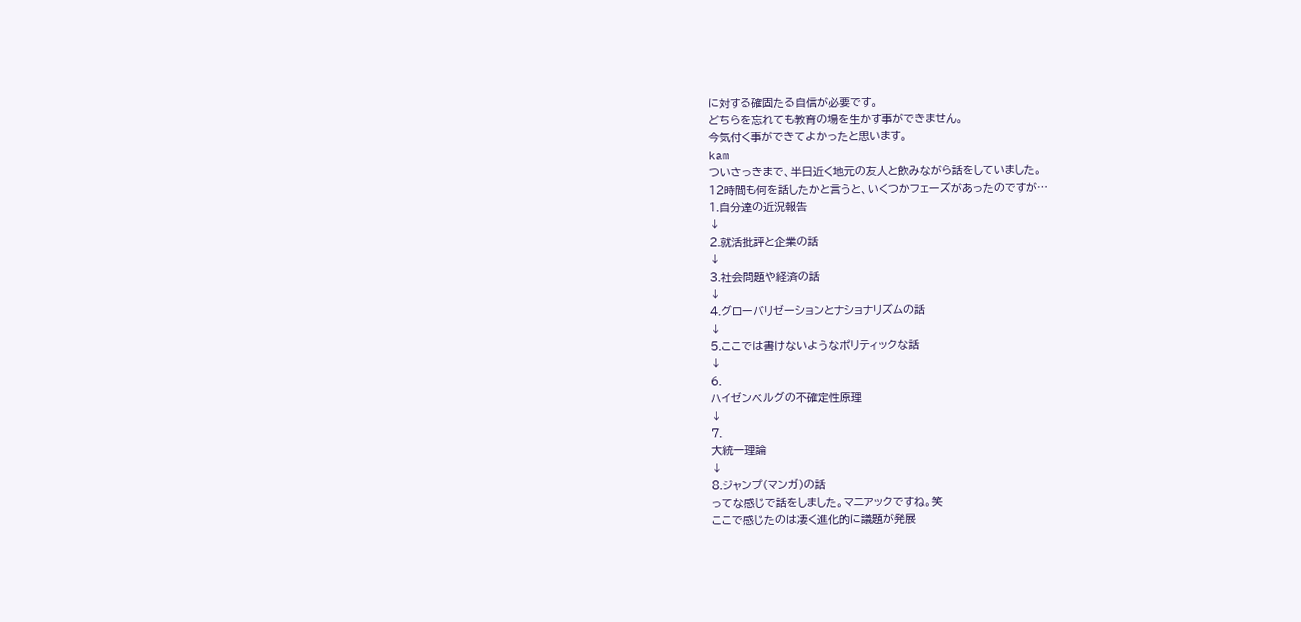に対する確固たる自信が必要です。
どちらを忘れても教育の場を生かす事ができません。
今気付く事ができてよかったと思います。
kam
ついさっきまで、半日近く地元の友人と飲みながら話をしていました。
12時間も何を話したかと言うと、いくつかフェーズがあったのですが…
1.自分達の近況報告
↓
2.就活批評と企業の話
↓
3.社会問題や経済の話
↓
4.グローバリゼーションとナショナリズムの話
↓
5.ここでは書けないようなポリティックな話
↓
6.
ハイゼンベルグの不確定性原理
↓
7.
大統一理論
↓
8.ジャンプ(マンガ)の話
ってな感じで話をしました。マニアックですね。笑
ここで感じたのは凄く進化的に議題が発展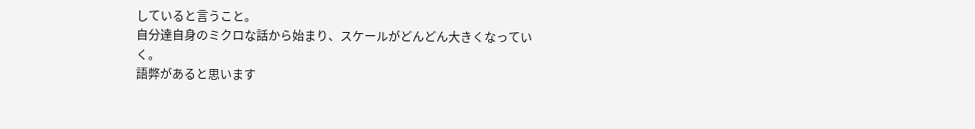していると言うこと。
自分達自身のミクロな話から始まり、スケールがどんどん大きくなっていく。
語弊があると思います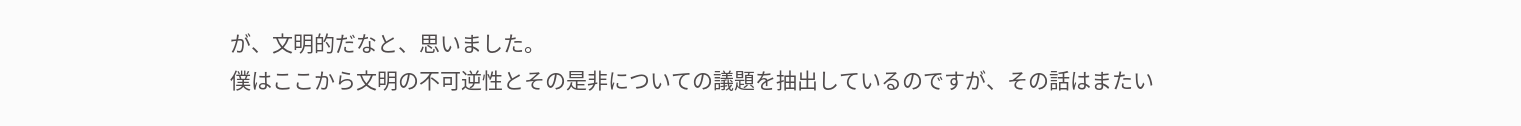が、文明的だなと、思いました。
僕はここから文明の不可逆性とその是非についての議題を抽出しているのですが、その話はまたい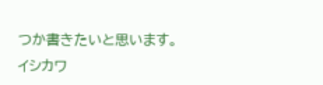つか書きたいと思います。
イシカワ